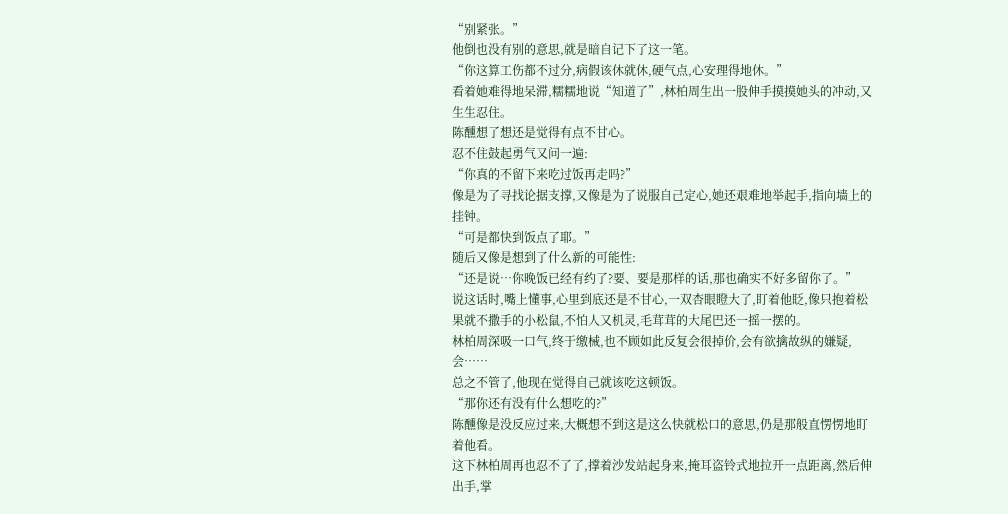“别紧张。”
他倒也没有别的意思,就是暗自记下了这一笔。
“你这算工伤都不过分,病假该休就休,硬气点,心安理得地休。”
看着她难得地呆滞,糯糯地说“知道了”,林柏周生出一股伸手摸摸她头的冲动,又生生忍住。
陈醺想了想还是觉得有点不甘心。
忍不住鼓起勇气又问一遍:
“你真的不留下来吃过饭再走吗?”
像是为了寻找论据支撑,又像是为了说服自己定心,她还艰难地举起手,指向墙上的挂钟。
“可是都快到饭点了耶。”
随后又像是想到了什么新的可能性:
“还是说…你晚饭已经有约了?要、要是那样的话,那也确实不好多留你了。”
说这话时,嘴上懂事,心里到底还是不甘心,一双杏眼瞪大了,盯着他眨,像只抱着松果就不撒手的小松鼠,不怕人又机灵,毛茸茸的大尾巴还一摇一摆的。
林柏周深吸一口气,终于缴械,也不顾如此反复会很掉价,会有欲擒故纵的嫌疑,会……
总之不管了,他现在觉得自己就该吃这顿饭。
“那你还有没有什么想吃的?”
陈醺像是没反应过来,大概想不到这是这么快就松口的意思,仍是那般直愣愣地盯着他看。
这下林柏周再也忍不了了,撑着沙发站起身来,掩耳盗铃式地拉开一点距离,然后伸出手,掌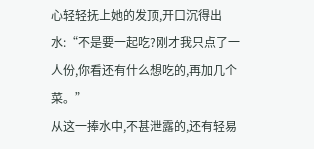心轻轻抚上她的发顶,开口沉得出水:“不是要一起吃?刚才我只点了一人份,你看还有什么想吃的,再加几个菜。”
从这一捧水中,不甚泄露的,还有轻易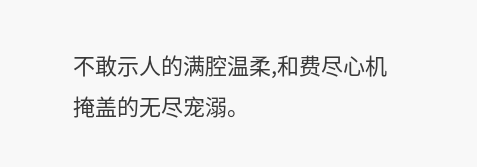不敢示人的满腔温柔,和费尽心机掩盖的无尽宠溺。